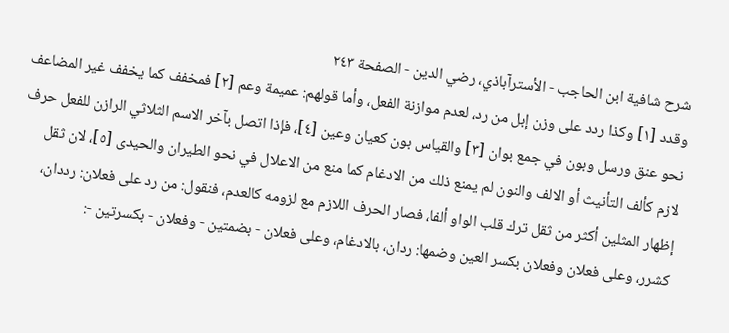شرح شافية ابن الحاجب - الأسترآباذي، رضي الدين - الصفحة ٢٤٣
وقدد [١] وكذا ردد على وزن إبل من رد، لعدم موازنة الفعل، وأما قولهم: عميمة وعم [٢] فمخفف كما يخفف غير المضاعف نحو عنق ورسل وبون في جمع بوان [٣] والقياس بون كعيان وعين [٤]، فإذا اتصل بآخر الاسم الثلاثي الرازن للفعل حرف لازم كألف التأنيث أو الالف والنون لم يمنع ذلك من الادغام كما منع من الاعلال في نحو الطيران والحيدى [٥]، لان ثقل إظهار المثلين أكثر من ثقل ترك قلب الواو ألفا، فصار الحرف اللازم مع لزومه كالعدم، فنقول: من رد على فعلان: رددان، كشرر، وعلى فعلان وفعلان بكسر العين وضمها: ردان، بالادغام، وعلى فعلان - بضمتين - وفعلان - بكسرتين -: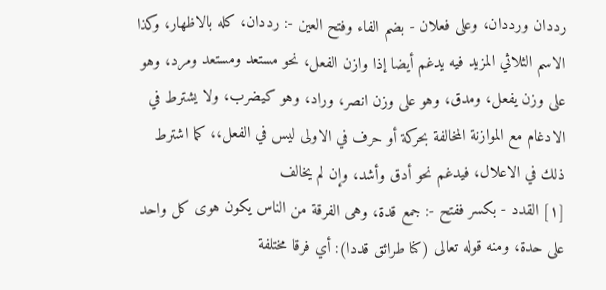رددان ورددان، وعلى فعلان - بضم الفاء وفتح العين -: رددان، كله بالاظهار، وكذا الاسم الثلاثي المزيد فيه يدغم أيضا إذا وازن الفعل، نحو مستعد ومستعد ومرد، وهو على وزن يفعل، ومدق، وهو على وزن انصر، وراد، وهو كيضرب، ولا يشترط في الادغام مع الموازنة المخالفة بحركة أو حرف في الاولى ليس في الفعل،، كما اشترط ذلك في الاعلال، فيدغم نحو أدق وأشد، وإن لم يخالف
[١] القدد - بكسر ففتح -: جمع قدة، وهى الفرقة من الناس يكون هوى كل واحد على حدة، ومنه قوله تعالى (كنا طرائق قددا): أي فرقا مختلفة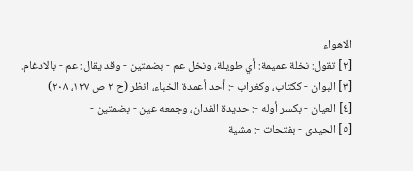الاهواء
[٢] تقول: نخلة عميمة: أي طويلة، ونخل عم - بضمتين - وقد يقال: عم - بالادغام.
[٣] البوان - ككتاب، وكغراب -: أحد أعمدة الخباء، انظر (ح ٢ ص ١٢٧، ٢٠٨)
[٤] العيان - بكسر أوله -: حديدة الفدان، وجمعه عين - بضمتين -
[٥] الحيدى - بفتحات -: مشية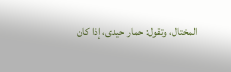المختال، وتقول: حمار حيدى، إذا كان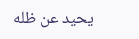يحيد عن ظله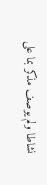نشاطا ولم يوصف مذكر بما على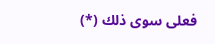فعلى سوى ذلك (*)